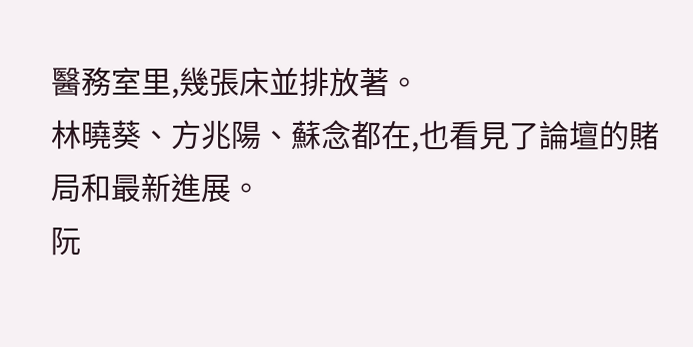醫務室里,幾張床並排放著。
林曉葵、方兆陽、蘇念都在,也看見了論壇的賭局和最新進展。
阮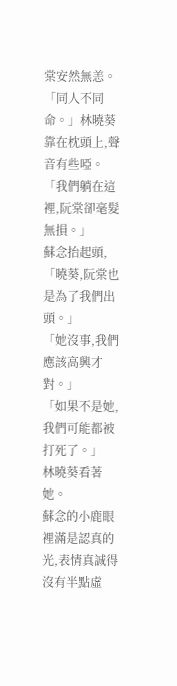棠安然無恙。
「同人不同命。」林曉葵靠在枕頭上,聲音有些啞。
「我們躺在這裡,阮棠卻毫髮無損。」
蘇念抬起頭,「曉葵,阮棠也是為了我們出頭。」
「她沒事,我們應該高興才對。」
「如果不是她,我們可能都被打死了。」
林曉葵看著她。
蘇念的小鹿眼裡滿是認真的光,表情真誠得沒有半點虛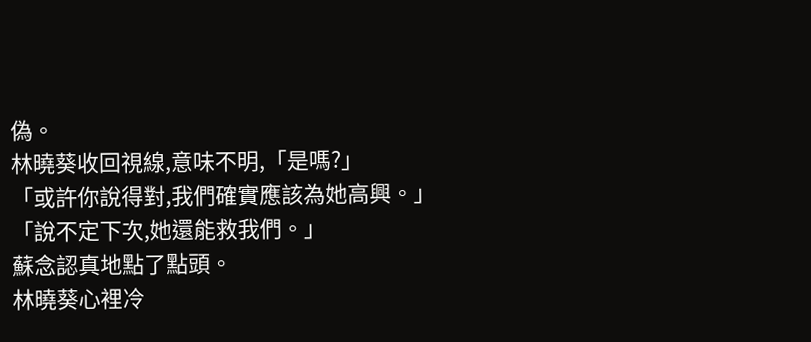偽。
林曉葵收回視線,意味不明,「是嗎?」
「或許你說得對,我們確實應該為她高興。」
「說不定下次,她還能救我們。」
蘇念認真地點了點頭。
林曉葵心裡冷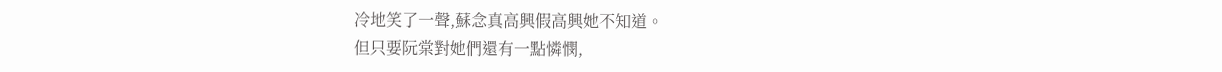冷地笑了一聲,蘇念真高興假高興她不知道。
但只要阮棠對她們還有一點憐憫,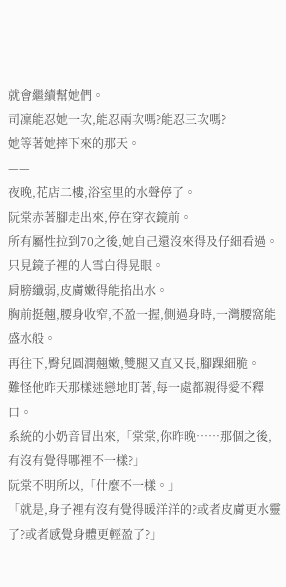就會繼續幫她們。
司凜能忍她一次,能忍兩次嗎?能忍三次嗎?
她等著她摔下來的那天。
——
夜晚,花店二樓,浴室里的水聲停了。
阮棠赤著腳走出來,停在穿衣鏡前。
所有屬性拉到70之後,她自己還沒來得及仔細看過。
只見鏡子裡的人雪白得晃眼。
肩膀纖弱,皮膚嫩得能掐出水。
胸前挺翹,腰身收窄,不盈一握,側過身時,一灣腰窩能盛水般。
再往下,臀兒圓潤翹嫩,雙腿又直又長,腳踝細脆。
難怪他昨天那樣迷戀地盯著,每一處都親得愛不釋口。
系統的小奶音冒出來,「棠棠,你昨晚……那個之後,有沒有覺得哪裡不一樣?」
阮棠不明所以,「什麼不一樣。」
「就是,身子裡有沒有覺得暖洋洋的?或者皮膚更水靈了?或者感覺身體更輕盈了?」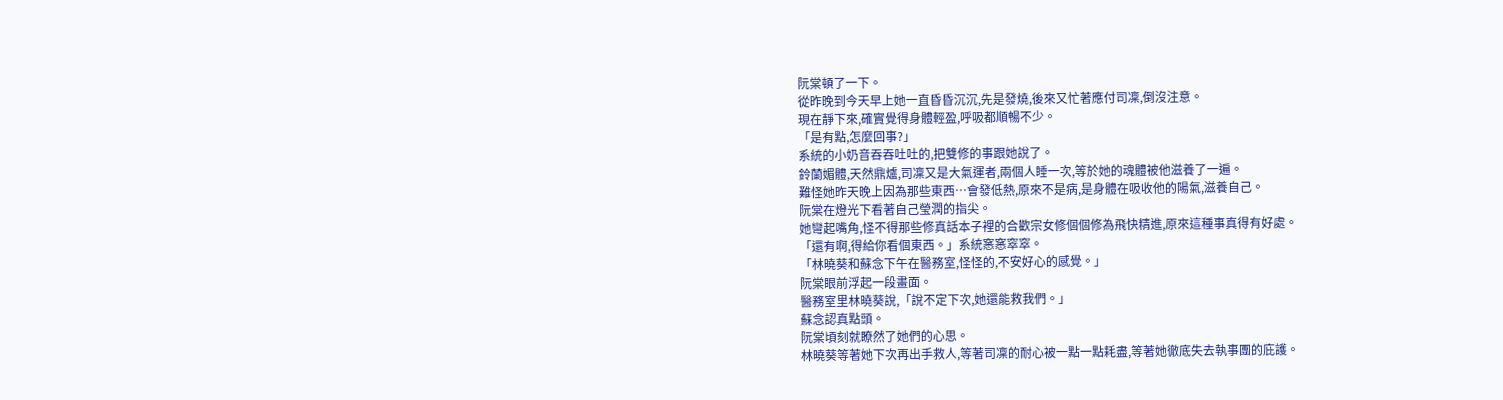阮棠頓了一下。
從昨晚到今天早上她一直昏昏沉沉,先是發燒,後來又忙著應付司凜,倒沒注意。
現在靜下來,確實覺得身體輕盈,呼吸都順暢不少。
「是有點,怎麼回事?」
系統的小奶音吞吞吐吐的,把雙修的事跟她說了。
鈴蘭媚體,天然鼎爐,司凜又是大氣運者,兩個人睡一次,等於她的魂體被他滋養了一遍。
難怪她昨天晚上因為那些東西…會發低熱,原來不是病,是身體在吸收他的陽氣,滋養自己。
阮棠在燈光下看著自己瑩潤的指尖。
她彎起嘴角,怪不得那些修真話本子裡的合歡宗女修個個修為飛快精進,原來這種事真得有好處。
「還有啊,得給你看個東西。」系統窸窸窣窣。
「林曉葵和蘇念下午在醫務室,怪怪的,不安好心的感覺。」
阮棠眼前浮起一段畫面。
醫務室里林曉葵說,「說不定下次,她還能救我們。」
蘇念認真點頭。
阮棠頃刻就瞭然了她們的心思。
林曉葵等著她下次再出手救人,等著司凜的耐心被一點一點耗盡,等著她徹底失去執事團的庇護。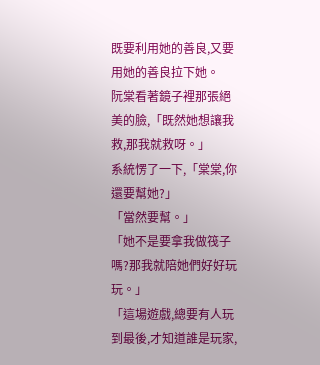既要利用她的善良,又要用她的善良拉下她。
阮棠看著鏡子裡那張絕美的臉,「既然她想讓我救,那我就救呀。」
系統愣了一下,「棠棠,你還要幫她?」
「當然要幫。」
「她不是要拿我做筏子嗎?那我就陪她們好好玩玩。」
「這場遊戲,總要有人玩到最後,才知道誰是玩家,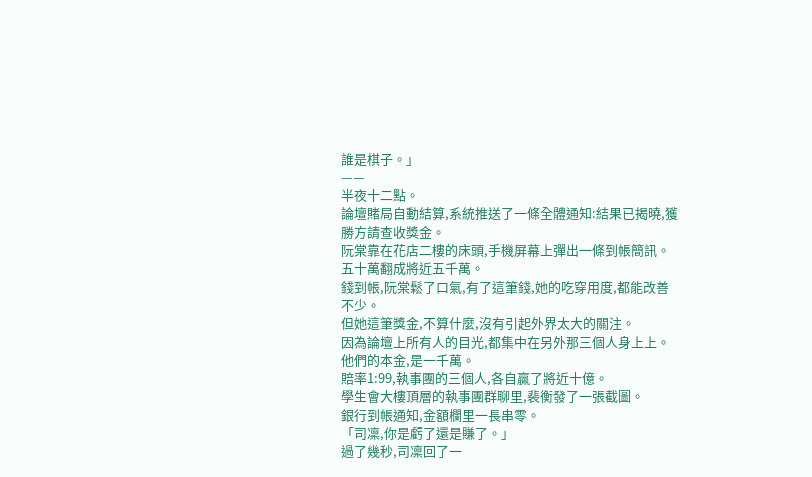誰是棋子。」
——
半夜十二點。
論壇賭局自動結算,系統推送了一條全體通知:結果已揭曉,獲勝方請查收獎金。
阮棠靠在花店二樓的床頭,手機屏幕上彈出一條到帳簡訊。
五十萬翻成將近五千萬。
錢到帳,阮棠鬆了口氣,有了這筆錢,她的吃穿用度,都能改善不少。
但她這筆獎金,不算什麼,沒有引起外界太大的關注。
因為論壇上所有人的目光,都集中在另外那三個人身上上。
他們的本金,是一千萬。
賠率1:99,執事團的三個人,各自贏了將近十億。
學生會大樓頂層的執事團群聊里,裴衡發了一張截圖。
銀行到帳通知,金額欄里一長串零。
「司凜,你是虧了還是賺了。」
過了幾秒,司凜回了一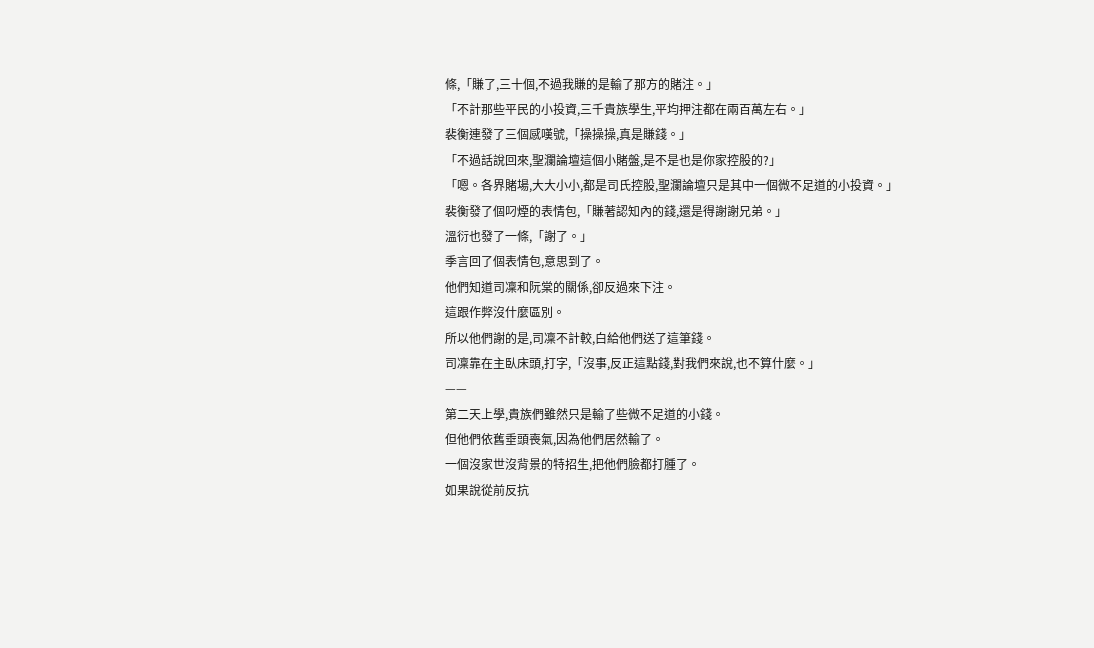條,「賺了,三十個,不過我賺的是輸了那方的賭注。」
「不計那些平民的小投資,三千貴族學生,平均押注都在兩百萬左右。」
裴衡連發了三個感嘆號,「操操操,真是賺錢。」
「不過話說回來,聖瀾論壇這個小賭盤,是不是也是你家控股的?」
「嗯。各界賭場,大大小小,都是司氏控股,聖瀾論壇只是其中一個微不足道的小投資。」
裴衡發了個叼煙的表情包,「賺著認知內的錢,還是得謝謝兄弟。」
溫衍也發了一條,「謝了。」
季言回了個表情包,意思到了。
他們知道司凜和阮棠的關係,卻反過來下注。
這跟作弊沒什麼區別。
所以他們謝的是,司凜不計較,白給他們送了這筆錢。
司凜靠在主臥床頭,打字,「沒事,反正這點錢,對我們來說,也不算什麼。」
——
第二天上學,貴族們雖然只是輸了些微不足道的小錢。
但他們依舊垂頭喪氣,因為他們居然輸了。
一個沒家世沒背景的特招生,把他們臉都打腫了。
如果說從前反抗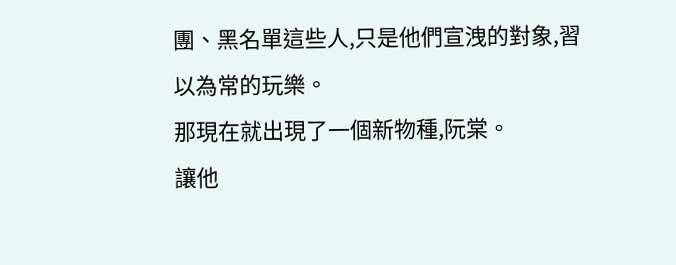團、黑名單這些人,只是他們宣洩的對象,習以為常的玩樂。
那現在就出現了一個新物種,阮棠。
讓他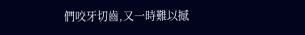們咬牙切齒,又一時難以撼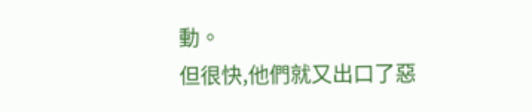動。
但很快,他們就又出口了惡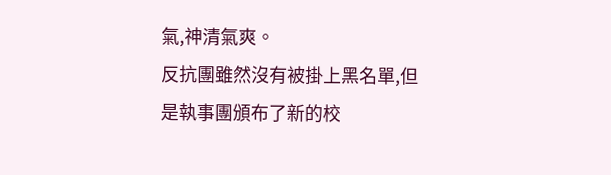氣,神清氣爽。
反抗團雖然沒有被掛上黑名單,但是執事團頒布了新的校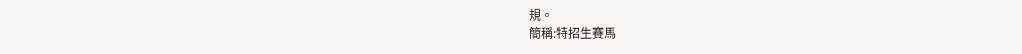規。
簡稱:特招生賽馬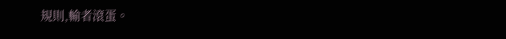規則,輸者滾蛋。